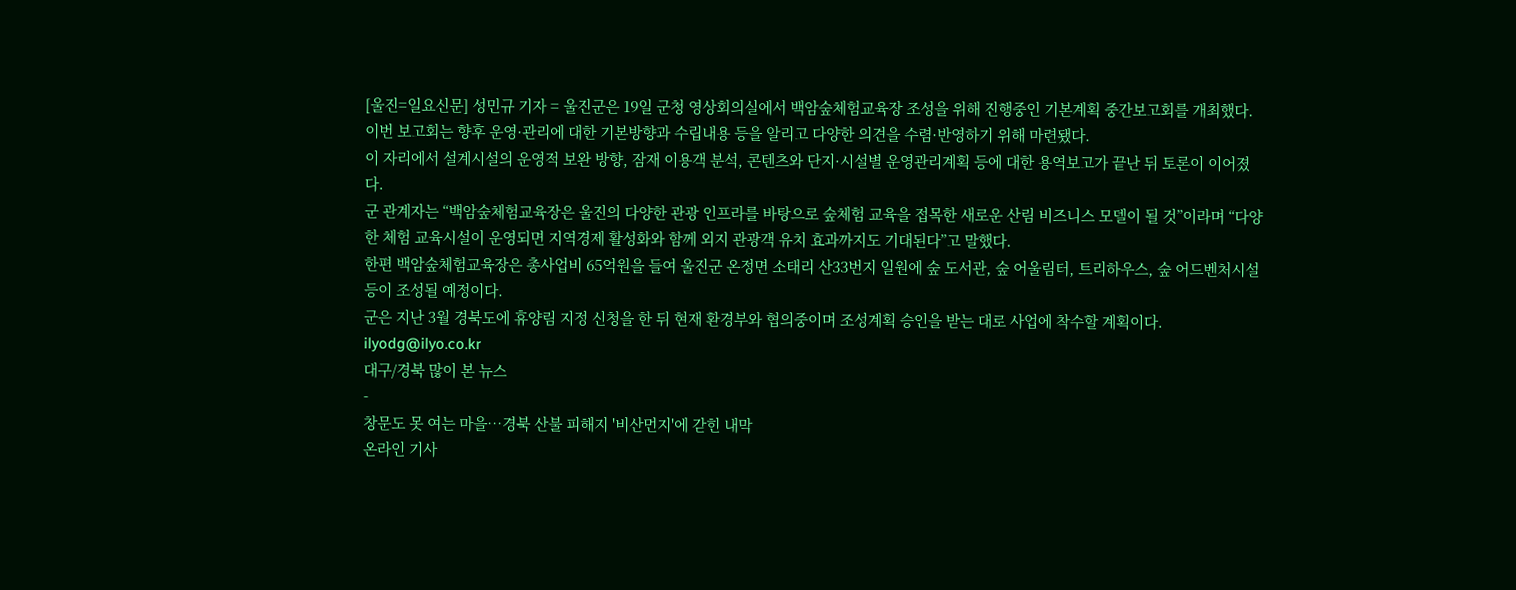[울진=일요신문] 성민규 기자 = 울진군은 19일 군청 영상회의실에서 백암숲체험교육장 조성을 위해 진행중인 기본계획 중간보고회를 개최했다.
이번 보고회는 향후 운영·관리에 대한 기본방향과 수립내용 등을 알리고 다양한 의견을 수렴·반영하기 위해 마련됐다.
이 자리에서 설계시설의 운영적 보완 방향, 잠재 이용객 분석, 콘텐츠와 단지·시설별 운영관리계획 등에 대한 용역보고가 끝난 뒤 토론이 이어졌다.
군 관계자는 “백암숲체험교육장은 울진의 다양한 관광 인프라를 바탕으로 숲체험 교육을 접목한 새로운 산림 비즈니스 모델이 될 것”이라며 “다양한 체험 교육시설이 운영되면 지역경제 활성화와 함께 외지 관광객 유치 효과까지도 기대된다”고 말했다.
한편 백암숲체험교육장은 총사업비 65억원을 들여 울진군 온정면 소태리 산33번지 일원에 숲 도서관, 숲 어울림터, 트리하우스, 숲 어드벤처시설 등이 조성될 예정이다.
군은 지난 3월 경북도에 휴양림 지정 신청을 한 뒤 현재 환경부와 협의중이며 조성계획 승인을 받는 대로 사업에 착수할 계획이다.
ilyodg@ilyo.co.kr
대구/경북 많이 본 뉴스
-
창문도 못 여는 마을…경북 산불 피해지 '비산먼지'에 갇힌 내막
온라인 기사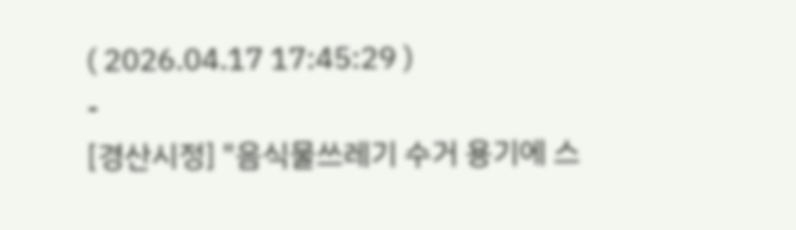( 2026.04.17 17:45:29 )
-
[경산시정] "음식물쓰레기 수거 용기에 스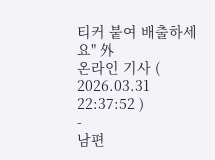티커 붙여 배출하세요" 外
온라인 기사 ( 2026.03.31 22:37:52 )
-
남편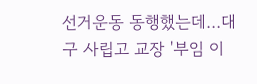선거운동 동행했는데…대구 사립고 교장 '부임 이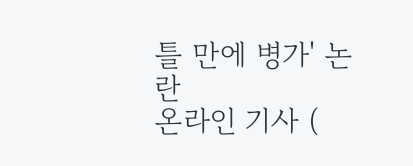틀 만에 병가' 논란
온라인 기사 (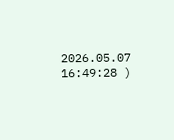2026.05.07 16:49:28 )